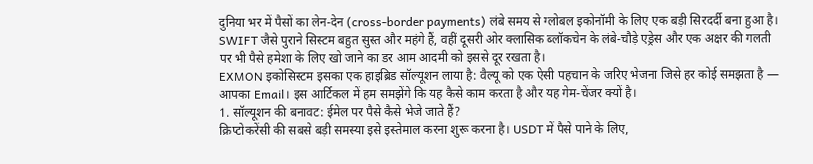दुनिया भर में पैसों का लेन-देन (cross-border payments) लंबे समय से ग्लोबल इकोनॉमी के लिए एक बड़ी सिरदर्दी बना हुआ है। SWIFT जैसे पुराने सिस्टम बहुत सुस्त और महंगे हैं, वहीं दूसरी ओर क्लासिक ब्लॉकचेन के लंबे-चौड़े एड्रेस और एक अक्षर की गलती पर भी पैसे हमेशा के लिए खो जाने का डर आम आदमी को इससे दूर रखता है।
EXMON इकोसिस्टम इसका एक हाइब्रिड सॉल्यूशन लाया है: वैल्यू को एक ऐसी पहचान के जरिए भेजना जिसे हर कोई समझता है — आपका Email। इस आर्टिकल में हम समझेंगे कि यह कैसे काम करता है और यह गेम-चेंजर क्यों है।
1. सॉल्यूशन की बनावट: ईमेल पर पैसे कैसे भेजे जाते हैं?
क्रिप्टोकरेंसी की सबसे बड़ी समस्या इसे इस्तेमाल करना शुरू करना है। USDT में पैसे पाने के लिए,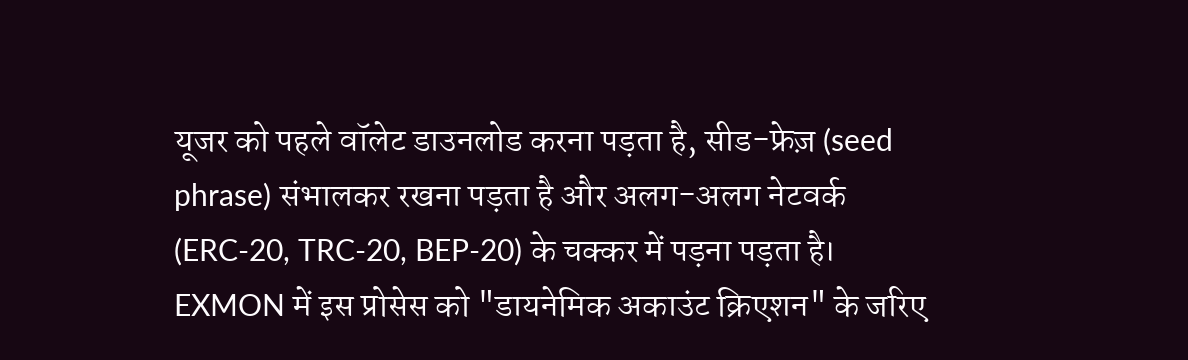यूजर को पहले वॉलेट डाउनलोड करना पड़ता है, सीड-फ्रेज़ (seed phrase) संभालकर रखना पड़ता है और अलग-अलग नेटवर्क (ERC-20, TRC-20, BEP-20) के चक्कर में पड़ना पड़ता है।
EXMON में इस प्रोसेस को "डायनेमिक अकाउंट क्रिएशन" के जरिए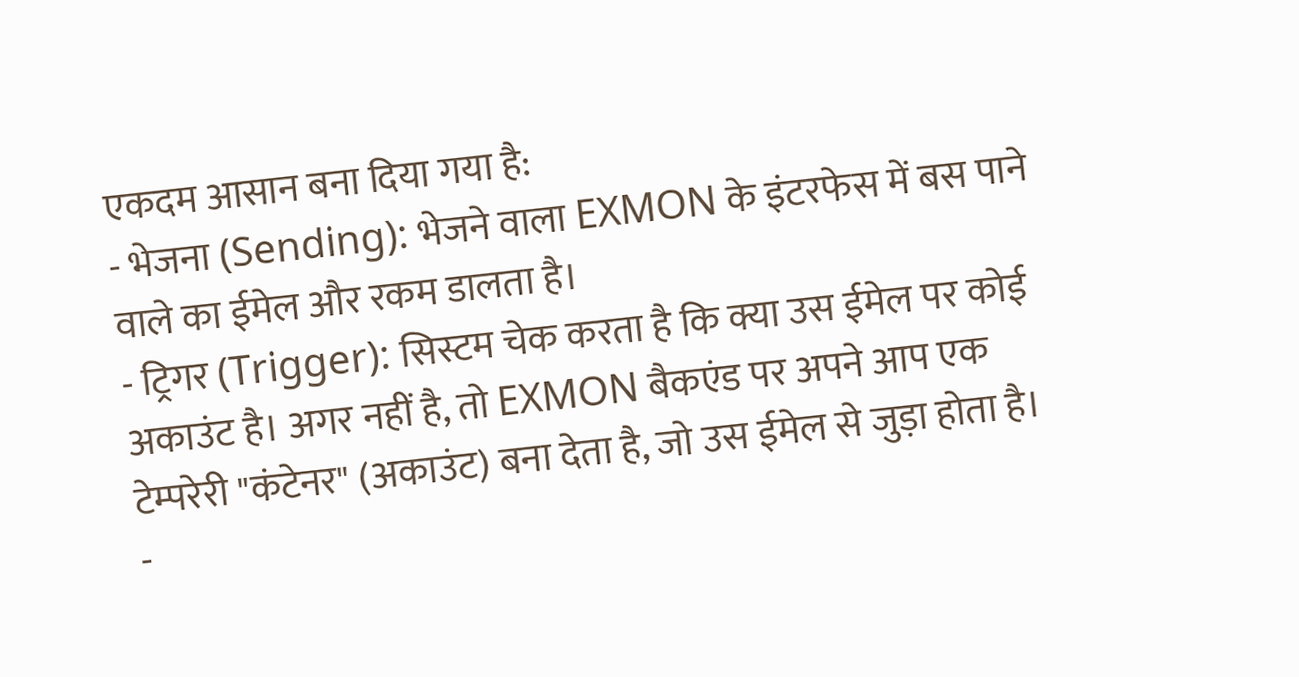एकदम आसान बना दिया गया है:
- भेजना (Sending): भेजने वाला EXMON के इंटरफेस में बस पाने वाले का ईमेल और रकम डालता है।
- ट्रिगर (Trigger): सिस्टम चेक करता है कि क्या उस ईमेल पर कोई अकाउंट है। अगर नहीं है, तो EXMON बैकएंड पर अपने आप एक टेम्परेरी "कंटेनर" (अकाउंट) बना देता है, जो उस ईमेल से जुड़ा होता है।
-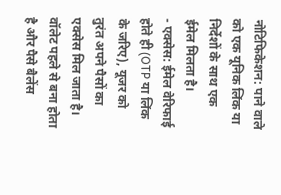नोटिफिकेशन: पाने वाले को एक यूनिक लिंक या निर्देशों के साथ एक ईमेल मिलता है।
- एक्सेस: ईमेल वेरिफाई होते ही (OTP या लिंक के जरिए), यूजर को तुरंत अपने पैसों का एक्सेस मिल जाता है। वॉलेट पहले से बना होता है और पैसे बैलेंस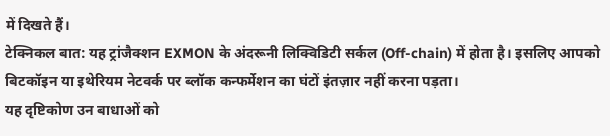में दिखते हैं।
टेक्निकल बात: यह ट्रांजैक्शन EXMON के अंदरूनी लिक्विडिटी सर्कल (Off-chain) में होता है। इसलिए आपको बिटकॉइन या इथेरियम नेटवर्क पर ब्लॉक कन्फर्मेशन का घंटों इंतज़ार नहीं करना पड़ता।
यह दृष्टिकोण उन बाधाओं को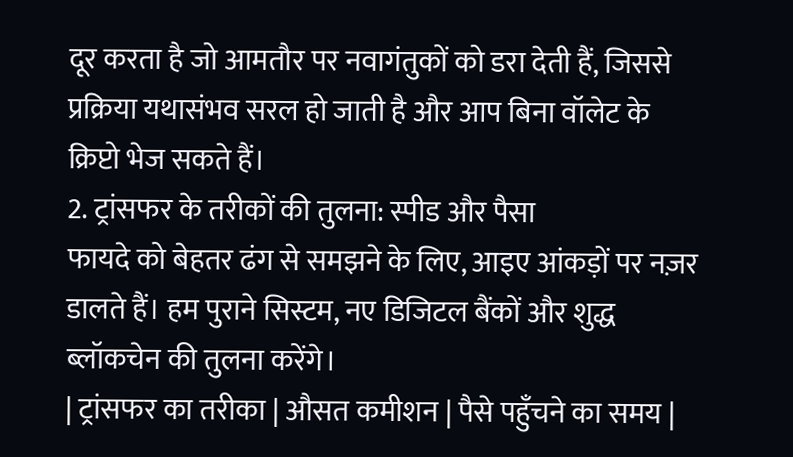दूर करता है जो आमतौर पर नवागंतुकों को डरा देती हैं, जिससे प्रक्रिया यथासंभव सरल हो जाती है और आप बिना वॉलेट के क्रिप्टो भेज सकते हैं।
2. ट्रांसफर के तरीकों की तुलना: स्पीड और पैसा
फायदे को बेहतर ढंग से समझने के लिए, आइए आंकड़ों पर नज़र डालते हैं। हम पुराने सिस्टम, नए डिजिटल बैंकों और शुद्ध ब्लॉकचेन की तुलना करेंगे।
| ट्रांसफर का तरीका | औसत कमीशन | पैसे पहुँचने का समय |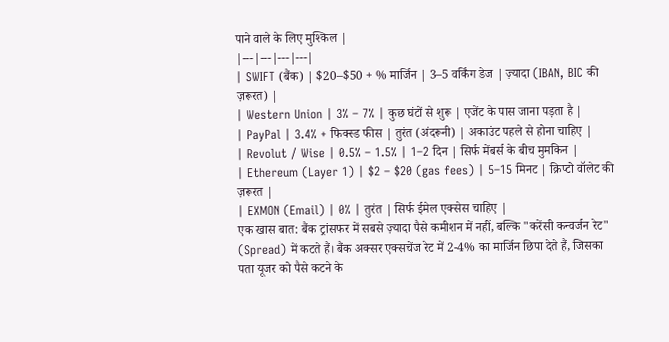पाने वाले के लिए मुश्किल |
|---|---|---|---|
| SWIFT (बैंक) | $20–$50 + % मार्जिन | 3–5 वर्किंग डेज | ज़्यादा (IBAN, BIC की ज़रूरत) |
| Western Union | 3% – 7% | कुछ घंटों से शुरू | एजेंट के पास जाना पड़ता है |
| PayPal | 3.4% + फिक्स्ड फीस | तुरंत (अंदरूनी) | अकाउंट पहले से होना चाहिए |
| Revolut / Wise | 0.5% – 1.5% | 1–2 दिन | सिर्फ मेंबर्स के बीच मुमकिन |
| Ethereum (Layer 1) | $2 – $20 (gas fees) | 5–15 मिनट | क्रिप्टो वॉलेट की ज़रूरत |
| EXMON (Email) | 0% | तुरंत | सिर्फ ईमेल एक्सेस चाहिए |
एक खास बात: बैंक ट्रांसफर में सबसे ज़्यादा पैसे कमीशन में नहीं, बल्कि "करेंसी कन्वर्जन रेट" (Spread) में कटते हैं। बैंक अक्सर एक्सचेंज रेट में 2-4% का मार्जिन छिपा देते हैं, जिसका पता यूजर को पैसे कटने के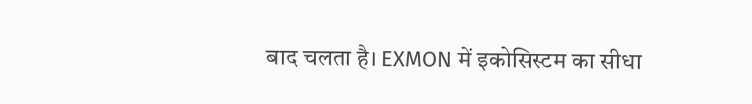बाद चलता है। EXMON में इकोसिस्टम का सीधा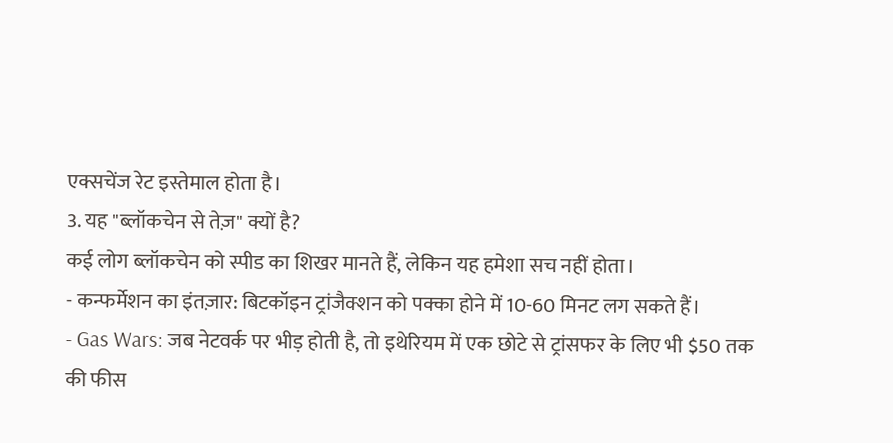एक्सचेंज रेट इस्तेमाल होता है।
3. यह "ब्लॉकचेन से तेज़" क्यों है?
कई लोग ब्लॉकचेन को स्पीड का शिखर मानते हैं, लेकिन यह हमेशा सच नहीं होता।
- कन्फर्मेशन का इंतज़ार: बिटकॉइन ट्रांजैक्शन को पक्का होने में 10-60 मिनट लग सकते हैं।
- Gas Wars: जब नेटवर्क पर भीड़ होती है, तो इथेरियम में एक छोटे से ट्रांसफर के लिए भी $50 तक की फीस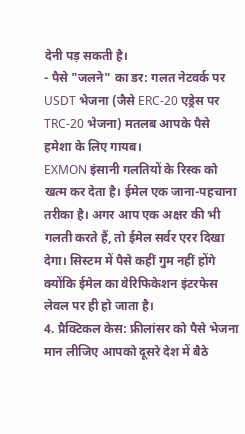देनी पड़ सकती है।
- पैसे "जलने" का डर: गलत नेटवर्क पर USDT भेजना (जैसे ERC-20 एड्रेस पर TRC-20 भेजना) मतलब आपके पैसे हमेशा के लिए गायब।
EXMON इंसानी गलतियों के रिस्क को खत्म कर देता है। ईमेल एक जाना-पहचाना तरीका है। अगर आप एक अक्षर की भी गलती करते हैं, तो ईमेल सर्वर एरर दिखा देगा। सिस्टम में पैसे कहीं गुम नहीं होंगे क्योंकि ईमेल का वेरिफिकेशन इंटरफेस लेवल पर ही हो जाता है।
4. प्रैक्टिकल केस: फ्रीलांसर को पैसे भेजना
मान लीजिए आपको दूसरे देश में बैठे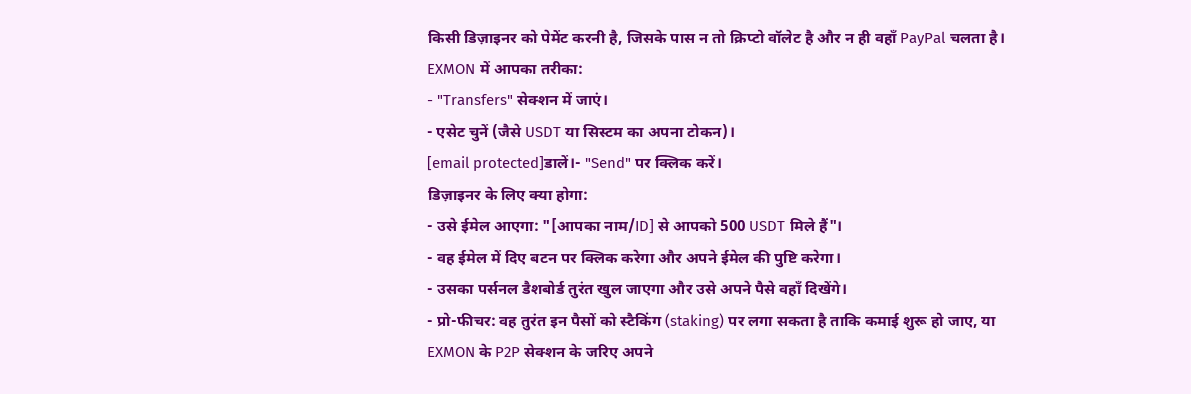किसी डिज़ाइनर को पेमेंट करनी है, जिसके पास न तो क्रिप्टो वॉलेट है और न ही वहाँ PayPal चलता है।
EXMON में आपका तरीका:
- "Transfers" सेक्शन में जाएं।
- एसेट चुनें (जैसे USDT या सिस्टम का अपना टोकन)।
[email protected]डालें।- "Send" पर क्लिक करें।
डिज़ाइनर के लिए क्या होगा:
- उसे ईमेल आएगा: "[आपका नाम/ID] से आपको 500 USDT मिले हैं"।
- वह ईमेल में दिए बटन पर क्लिक करेगा और अपने ईमेल की पुष्टि करेगा।
- उसका पर्सनल डैशबोर्ड तुरंत खुल जाएगा और उसे अपने पैसे वहाँ दिखेंगे।
- प्रो-फीचर: वह तुरंत इन पैसों को स्टैकिंग (staking) पर लगा सकता है ताकि कमाई शुरू हो जाए, या EXMON के P2P सेक्शन के जरिए अपने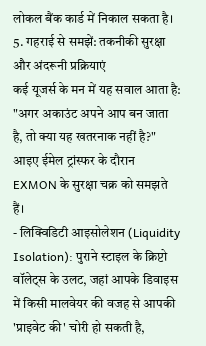लोकल बैंक कार्ड में निकाल सकता है।
5. गहराई से समझें: तकनीकी सुरक्षा और अंदरूनी प्रक्रियाएं
कई यूजर्स के मन में यह सवाल आता है: "अगर अकाउंट अपने आप बन जाता है, तो क्या यह खतरनाक नहीं है?" आइए ईमेल ट्रांस्फर के दौरान EXMON के सुरक्षा चक्र को समझते हैं।
- लिक्विडिटी आइसोलेशन (Liquidity Isolation): पुराने स्टाइल के क्रिप्टो वॉलेट्स के उलट, जहां आपके डिवाइस में किसी मालवेयर की वजह से आपकी 'प्राइवेट की' चोरी हो सकती है,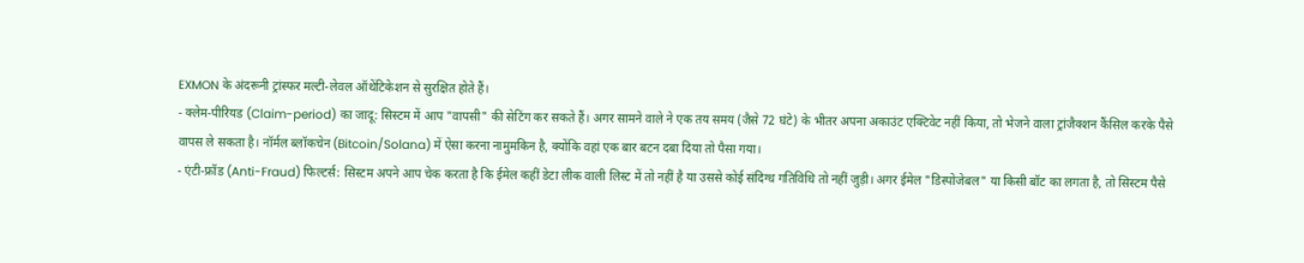EXMON के अंदरूनी ट्रांस्फर मल्टी-लेवल ऑथेंटिकेशन से सुरक्षित होते हैं।
- क्लेम-पीरियड (Claim-period) का जादू: सिस्टम में आप "वापसी" की सेटिंग कर सकते हैं। अगर सामने वाले ने एक तय समय (जैसे 72 घंटे) के भीतर अपना अकाउंट एक्टिवेट नहीं किया, तो भेजने वाला ट्रांजैक्शन कैंसिल करके पैसे वापस ले सकता है। नॉर्मल ब्लॉकचेन (Bitcoin/Solana) में ऐसा करना नामुमकिन है, क्योंकि वहां एक बार बटन दबा दिया तो पैसा गया।
- एंटी-फ्रॉड (Anti-Fraud) फिल्टर्स: सिस्टम अपने आप चेक करता है कि ईमेल कहीं डेटा लीक वाली लिस्ट में तो नहीं है या उससे कोई संदिग्ध गतिविधि तो नहीं जुड़ी। अगर ईमेल "डिस्पोजेबल" या किसी बॉट का लगता है, तो सिस्टम पैसे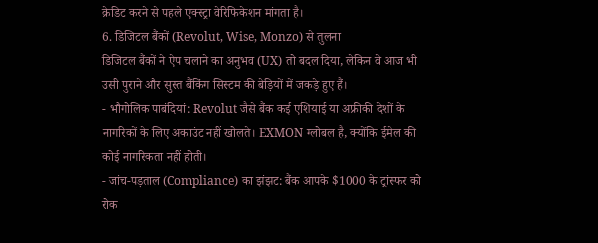क्रेडिट करने से पहले एक्स्ट्रा वेरिफिकेशन मांगता है।
6. डिजिटल बैंकों (Revolut, Wise, Monzo) से तुलना
डिजिटल बैंकों ने ऐप चलाने का अनुभव (UX) तो बदल दिया, लेकिन वे आज भी उसी पुराने और सुस्त बैंकिंग सिस्टम की बेड़ियों में जकड़े हुए हैं।
- भौगोलिक पाबंदियां: Revolut जैसे बैंक कई एशियाई या अफ्रीकी देशों के नागरिकों के लिए अकाउंट नहीं खोलते। EXMON ग्लोबल है, क्योंकि ईमेल की कोई नागरिकता नहीं होती।
- जांच-पड़ताल (Compliance) का झंझट: बैंक आपके $1000 के ट्रांस्फर को रोक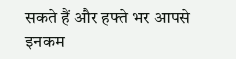सकते हैं और हफ्ते भर आपसे इनकम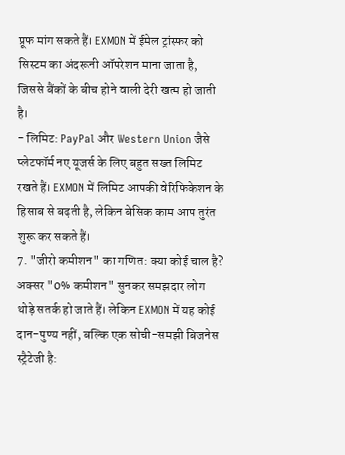प्रूफ मांग सकते हैं। EXMON में ईमेल ट्रांस्फर को सिस्टम का अंदरूनी ऑपरेशन माना जाता है, जिससे बैंकों के बीच होने वाली देरी खत्म हो जाती है।
- लिमिट: PayPal और Western Union जैसे प्लेटफॉर्म नए यूजर्स के लिए बहुत सख्त लिमिट रखते हैं। EXMON में लिमिट आपकी वेरिफिकेशन के हिसाब से बढ़ती है, लेकिन बेसिक काम आप तुरंत शुरू कर सकते हैं।
7. "जीरो कमीशन" का गणित: क्या कोई चाल है?
अक्सर "0% कमीशन" सुनकर समझदार लोग थोड़े सतर्क हो जाते हैं। लेकिन EXMON में यह कोई दान-पुण्य नहीं, बल्कि एक सोची-समझी बिजनेस स्ट्रैटेजी है: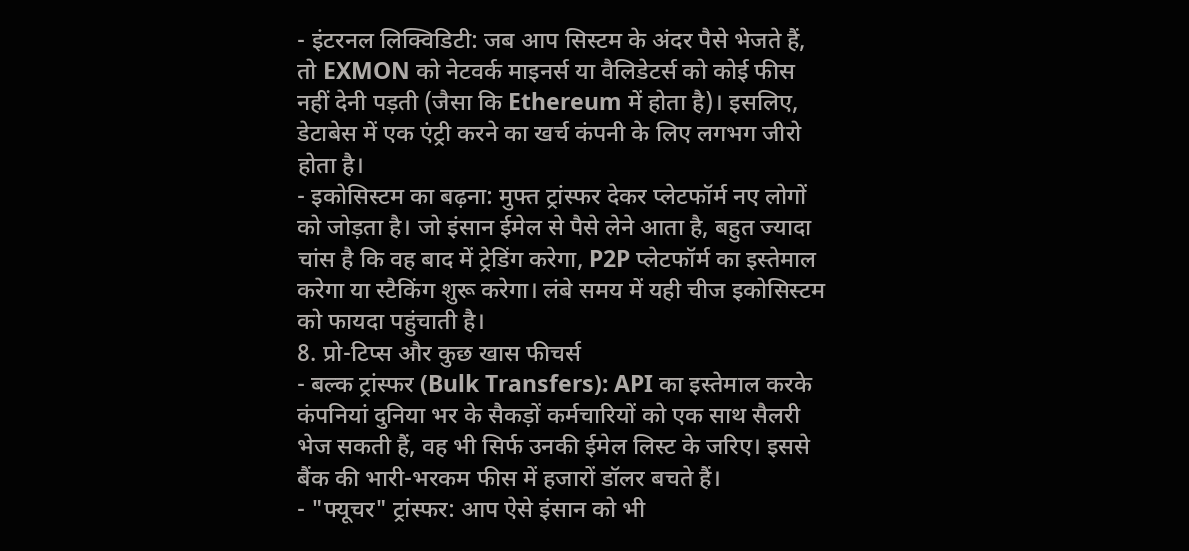- इंटरनल लिक्विडिटी: जब आप सिस्टम के अंदर पैसे भेजते हैं, तो EXMON को नेटवर्क माइनर्स या वैलिडेटर्स को कोई फीस नहीं देनी पड़ती (जैसा कि Ethereum में होता है)। इसलिए, डेटाबेस में एक एंट्री करने का खर्च कंपनी के लिए लगभग जीरो होता है।
- इकोसिस्टम का बढ़ना: मुफ्त ट्रांस्फर देकर प्लेटफॉर्म नए लोगों को जोड़ता है। जो इंसान ईमेल से पैसे लेने आता है, बहुत ज्यादा चांस है कि वह बाद में ट्रेडिंग करेगा, P2P प्लेटफॉर्म का इस्तेमाल करेगा या स्टैकिंग शुरू करेगा। लंबे समय में यही चीज इकोसिस्टम को फायदा पहुंचाती है।
8. प्रो-टिप्स और कुछ खास फीचर्स
- बल्क ट्रांस्फर (Bulk Transfers): API का इस्तेमाल करके कंपनियां दुनिया भर के सैकड़ों कर्मचारियों को एक साथ सैलरी भेज सकती हैं, वह भी सिर्फ उनकी ईमेल लिस्ट के जरिए। इससे बैंक की भारी-भरकम फीस में हजारों डॉलर बचते हैं।
- "फ्यूचर" ट्रांस्फर: आप ऐसे इंसान को भी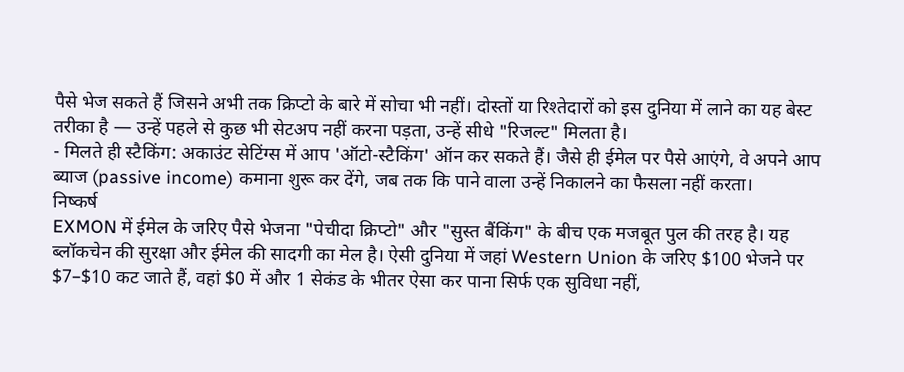पैसे भेज सकते हैं जिसने अभी तक क्रिप्टो के बारे में सोचा भी नहीं। दोस्तों या रिश्तेदारों को इस दुनिया में लाने का यह बेस्ट तरीका है — उन्हें पहले से कुछ भी सेटअप नहीं करना पड़ता, उन्हें सीधे "रिजल्ट" मिलता है।
- मिलते ही स्टैकिंग: अकाउंट सेटिंग्स में आप 'ऑटो-स्टैकिंग' ऑन कर सकते हैं। जैसे ही ईमेल पर पैसे आएंगे, वे अपने आप ब्याज (passive income) कमाना शुरू कर देंगे, जब तक कि पाने वाला उन्हें निकालने का फैसला नहीं करता।
निष्कर्ष
EXMON में ईमेल के जरिए पैसे भेजना "पेचीदा क्रिप्टो" और "सुस्त बैंकिंग" के बीच एक मजबूत पुल की तरह है। यह ब्लॉकचेन की सुरक्षा और ईमेल की सादगी का मेल है। ऐसी दुनिया में जहां Western Union के जरिए $100 भेजने पर $7–$10 कट जाते हैं, वहां $0 में और 1 सेकंड के भीतर ऐसा कर पाना सिर्फ एक सुविधा नहीं,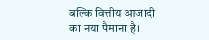बल्कि वित्तीय आजादी का नया पैमाना है।